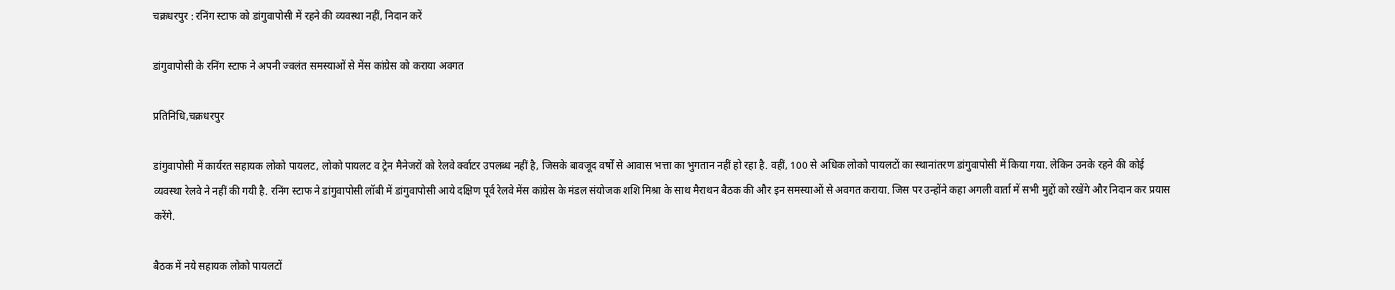चक्रधरपुर : रनिंग स्टाफ को डांगुवापोसी में रहने की व्यवस्था नहीं, निदान करें

डांगुवापोसी के रनिंग स्टाफ ने अपनी ज्वलंत समस्याओं से मेंस कांग्रेस को कराया अवगत

प्रतिनिधि,चक्रधरपुर

डांगुवापोसी में कार्यरत सहायक लोको पायलट, लोको पायलट व ट्रेन मैनेजरों को रेलवे र्क्वाटर उपलब्ध नहीं है, जिसके बावजूद वर्षों से आवास भत्ता का भुगतान नहीं हो रहा है. वहीं, 100 से अधिक लोको पायलटों का स्थानांतरण डांगुवापोसी में किया गया. लेकिन उनके रहने की कोई व्यवस्था रेलवे ने नहीं की गयी है. रनिंग स्टाफ ने डांगुवापोसी लॉबी में डांगुवापोसी आये दक्षिण पूर्व रेलवे मेंस कांग्रेस के मंडल संयोजक शशि मिश्रा के साथ मैराथन बैठक की और इन समस्याओं से अवगत कराया. जिस पर उन्होंने कहा अगली वार्ता में सभी मुद्दों को रखेंगे और निदान कर प्रयास करेंगे.

बैठक में नये सहायक लोको पायलटों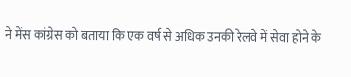ने मेंस कांग्रेस को बताया कि एक वर्ष से अधिक उनकी रेलवे में सेवा होने के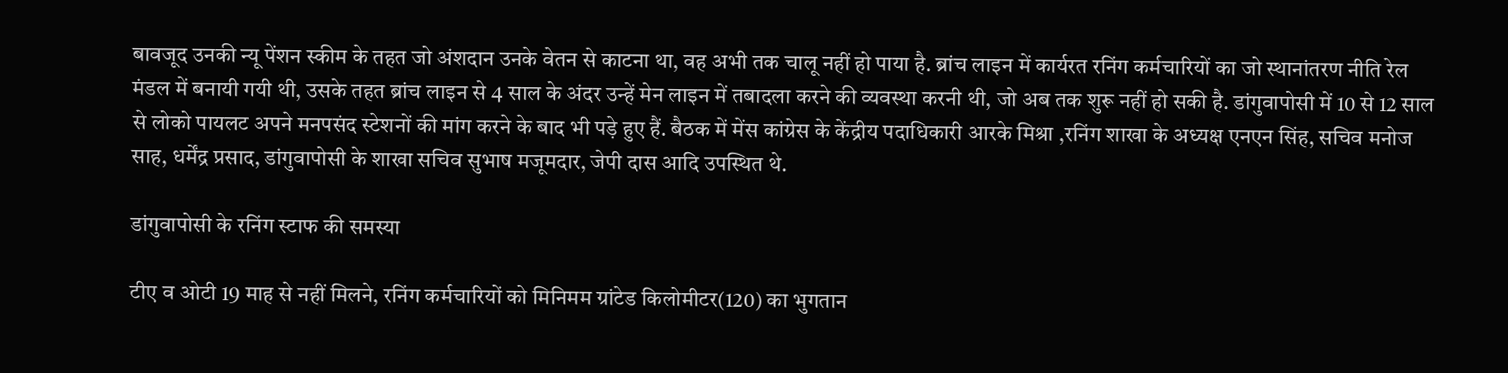बावजूद उनकी न्यू पेंशन स्कीम के तहत जो अंशदान उनके वेतन से काटना था, वह अभी तक चालू नहीं हो पाया है. ब्रांच लाइन में कार्यरत रनिंग कर्मचारियों का जो स्थानांतरण नीति रेल मंडल में बनायी गयी थी, उसके तहत ब्रांच लाइन से 4 साल के अंदर उन्हें मेन लाइन में तबादला करने की व्यवस्था करनी थी, जो अब तक शुरू नहीं हो सकी है. डांगुवापोसी में 10 से 12 साल से लोको पायलट अपने मनपसंद स्टेशनों की मांग करने के बाद भी पड़े हुए हैं. बैठक में मेंस कांग्रेस के केंद्रीय पदाधिकारी आरके मिश्रा ,रनिंग शाखा के अध्यक्ष एनएन सिंह, सचिव मनोज साह, धर्मेंद्र प्रसाद, डांगुवापोसी के शाखा सचिव सुभाष मजूमदार, जेपी दास आदि उपस्थित थे.

डांगुवापोसी के रनिंग स्टाफ की समस्या

टीए व ओटी 19 माह से नहीं मिलने, रनिंग कर्मचारियों को मिनिमम ग्रांटेड किलोमीटर(120) का भुगतान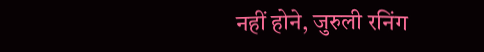नहीं होने, जुरुली रनिंग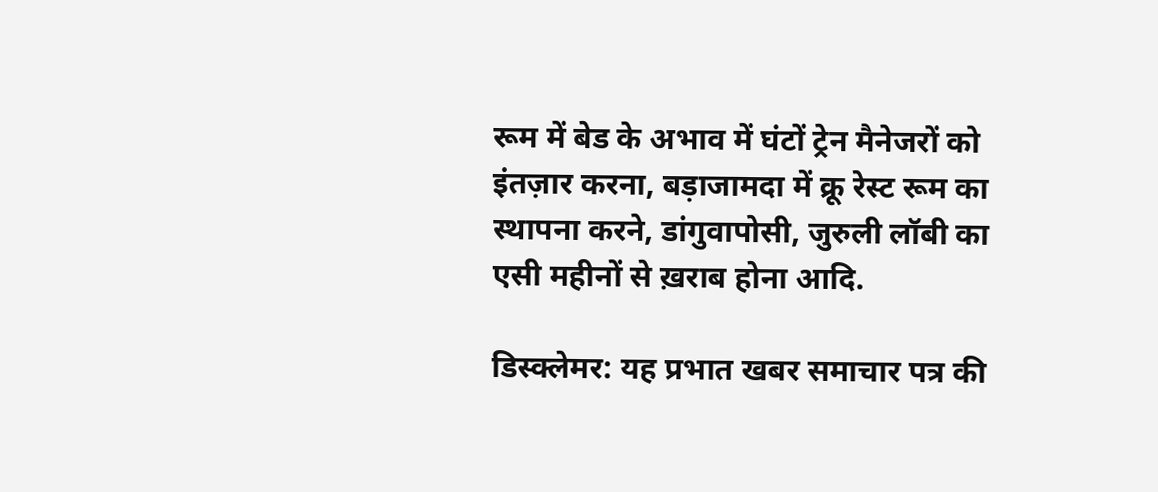रूम में बेड के अभाव में घंटों ट्रेन मैनेजरों को इंतज़ार करना, बड़ाजामदा में क्रू रेस्ट रूम का स्थापना करने, डांगुवापोसी, जुरुली लॉबी का एसी महीनों से ख़राब होना आदि.

डिस्क्लेमर: यह प्रभात खबर समाचार पत्र की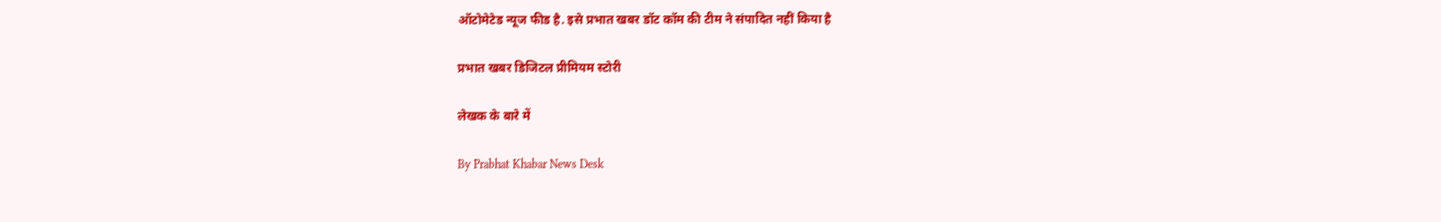ऑटोमेटेड न्यूज फीड है. इसे प्रभात खबर डॉट कॉम की टीम ने संपादित नहीं किया है

प्रभात खबर डिजिटल प्रीमियम स्टोरी

लेखक के बारे में

By Prabhat Khabar News Desk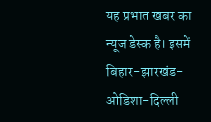यह प्रभात खबर का न्यूज डेस्क है। इसमें बिहार-झारखंड-ओडिशा-दिल्‍ली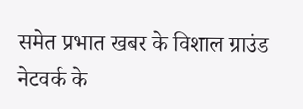समेत प्रभात खबर के विशाल ग्राउंड नेटवर्क के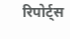रिपोर्ट्स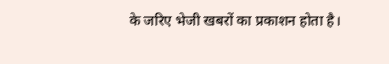के जरिए भेजी खबरों का प्रकाशन होता है।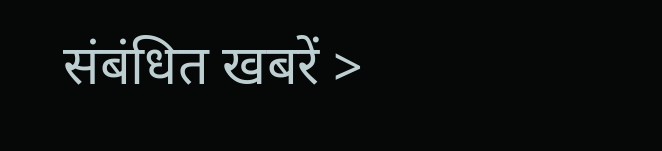संबंधित खबरें >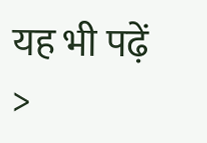यह भी पढ़ें >